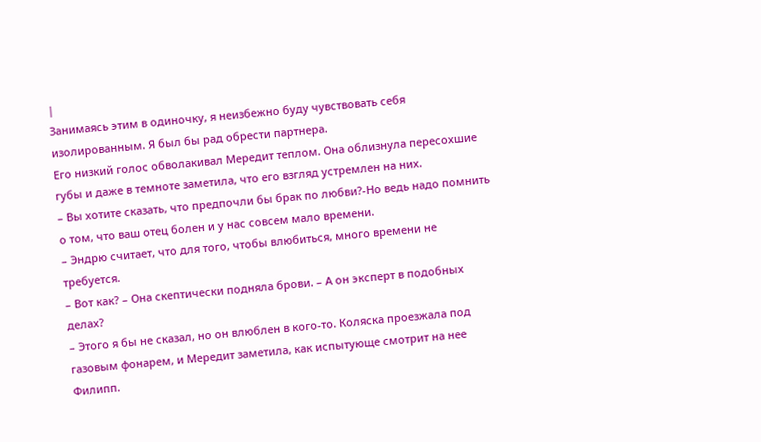|
Занимаясь этим в одиночку, я неизбежно буду чувствовать себя изолированным. Я был бы рад обрести партнера.
Его низкий голос обволакивал Мередит теплом. Она облизнула пересохшие губы и даже в темноте заметила, что его взгляд устремлен на них.
– Вы хотите сказать, что предпочли бы брак по любви?-Но ведь надо помнить о том, что ваш отец болен и у нас совсем мало времени.
– Эндрю считает, что для того, чтобы влюбиться, много времени не требуется.
– Вот как? – Она скептически подняла брови. – А он эксперт в подобных делах?
– Этого я бы не сказал, но он влюблен в кого-то. Коляска проезжала под газовым фонарем, и Мередит заметила, как испытующе смотрит на нее Филипп.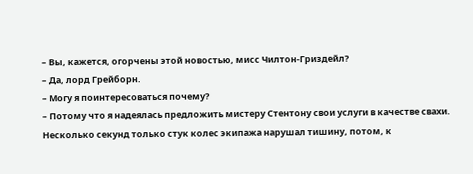– Вы, кажется, огорчены этой новостью, мисс Чилтон-Гриздейл?
– Да, лорд Грейборн.
– Могу я поинтересоваться почему?
– Потому что я надеялась предложить мистеру Стентону свои услуги в качестве свахи.
Несколько секунд только стук колес экипажа нарушал тишину, потом, к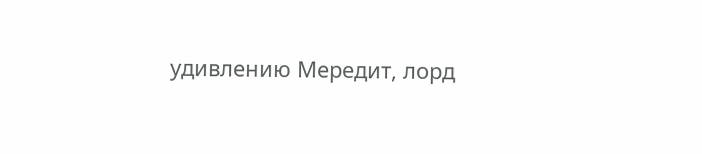удивлению Мередит, лорд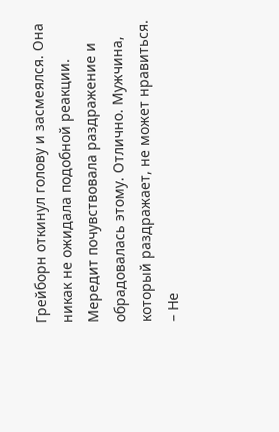Грейборн откинул голову и засмеялся. Она никак не ожидала подобной реакции.
Мередит почувствовала раздражение и обрадовалась этому. Отлично. Мужчина, который раздражает, не может нравиться.
– Не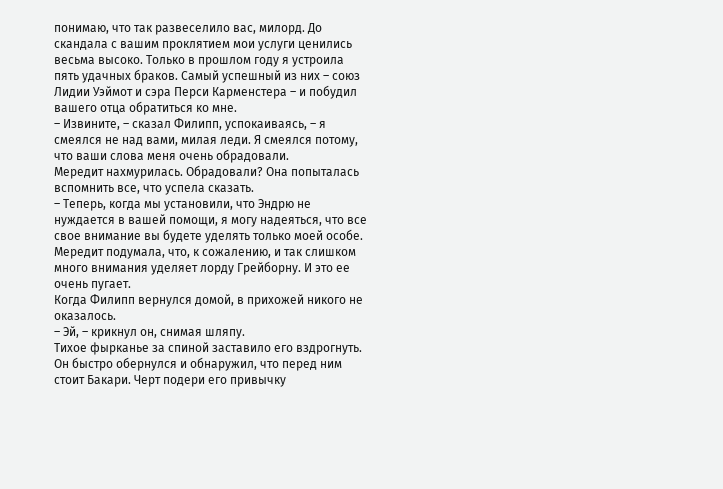понимаю, что так развеселило вас, милорд. До скандала с вашим проклятием мои услуги ценились весьма высоко. Только в прошлом году я устроила пять удачных браков. Самый успешный из них – союз Лидии Уэймот и сэра Перси Карменстера – и побудил вашего отца обратиться ко мне.
– Извините, – сказал Филипп, успокаиваясь, – я смеялся не над вами, милая леди. Я смеялся потому, что ваши слова меня очень обрадовали.
Мередит нахмурилась. Обрадовали? Она попыталась вспомнить все, что успела сказать.
– Теперь, когда мы установили, что Эндрю не нуждается в вашей помощи, я могу надеяться, что все свое внимание вы будете уделять только моей особе.
Мередит подумала, что, к сожалению, и так слишком много внимания уделяет лорду Грейборну. И это ее очень пугает.
Когда Филипп вернулся домой, в прихожей никого не оказалось.
– Эй, – крикнул он, снимая шляпу.
Тихое фырканье за спиной заставило его вздрогнуть. Он быстро обернулся и обнаружил, что перед ним стоит Бакари. Черт подери его привычку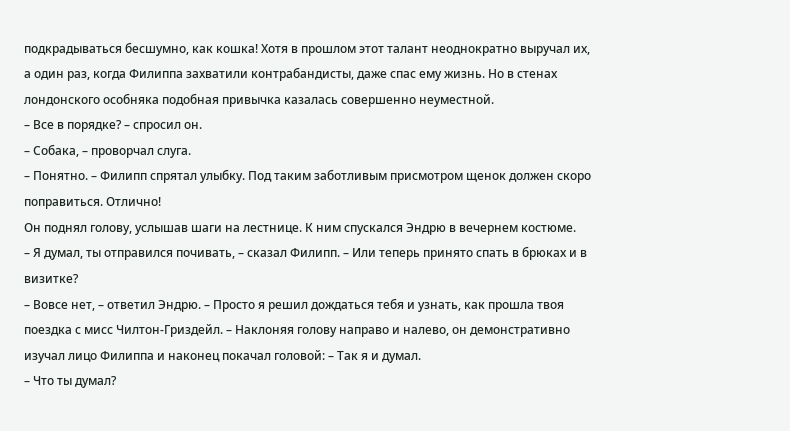подкрадываться бесшумно, как кошка! Хотя в прошлом этот талант неоднократно выручал их, а один раз, когда Филиппа захватили контрабандисты, даже спас ему жизнь. Но в стенах лондонского особняка подобная привычка казалась совершенно неуместной.
– Все в порядке? – спросил он.
– Собака, – проворчал слуга.
– Понятно. – Филипп спрятал улыбку. Под таким заботливым присмотром щенок должен скоро поправиться. Отлично!
Он поднял голову, услышав шаги на лестнице. К ним спускался Эндрю в вечернем костюме.
– Я думал, ты отправился почивать, – сказал Филипп. – Или теперь принято спать в брюках и в визитке?
– Вовсе нет, – ответил Эндрю. – Просто я решил дождаться тебя и узнать, как прошла твоя поездка с мисс Чилтон-Гриздейл. – Наклоняя голову направо и налево, он демонстративно изучал лицо Филиппа и наконец покачал головой: – Так я и думал.
– Что ты думал?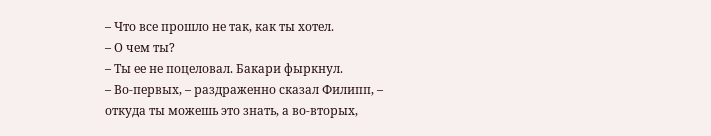– Что все прошло не так, как ты хотел.
– О чем ты?
– Ты ее не поцеловал. Бакари фыркнул.
– Во-первых, – раздраженно сказал Филипп, – откуда ты можешь это знать, а во-вторых,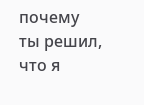почему ты решил, что я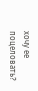хочу ее поцеловать?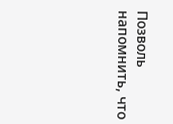Позволь напомнить, что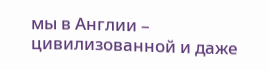мы в Англии – цивилизованной и даже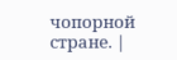чопорной стране. |